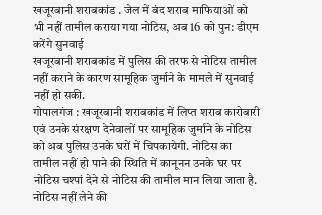खजूरबानी शराबकांड . जेल में बंद शराब माफियाओं को भी नहीं तामील कराया गया नोटिस, अब 16 को पुन: डीएम करेंगे सुनवाई
खजूरबानी शराबकांड में पुलिस की तरफ से नोटिस तामील नहीं कराने के कारण सामूहिक जुर्माने के मामले में सुनवाई नहीं हो सकी.
गोपालगंज : खजूरबानी शराबकांड में लिप्त शराब कारोबारी एवं उनके संरक्षण देनेवालों पर सामूहिक जुर्माने के नोटिस को अब पुलिस उनके घरों में चिपकायेगी. नोटिस का तामील नहीं हो पाने की स्थिति में कानूनन उनके घर पर नोटिस चश्पां देने से नोटिस की तामील मान लिया जाता है. नोटिस नहीं लेने की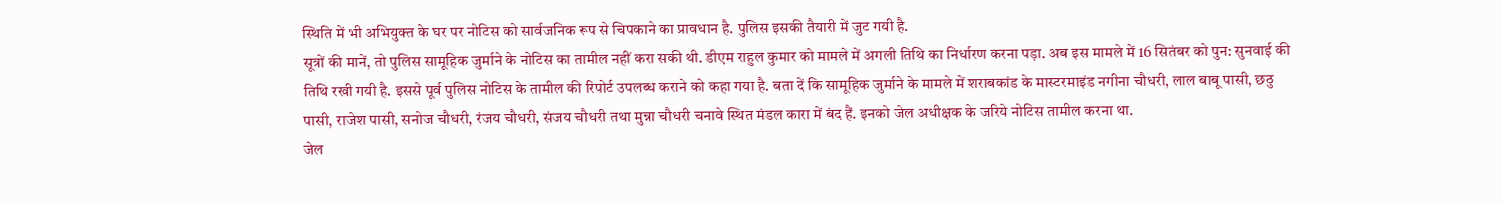स्थिति में भी अभियुक्त के घर पर नोटिस को सार्वजनिक रूप से चिपकाने का प्रावधान है. पुलिस इसकी तैयारी में जुट गयी है.
सूत्रों की मानें, तो पुलिस सामूहिक जुर्माने के नोटिस का तामील नहीं करा सकी थी. डीएम राहुल कुमार को मामले में अगली तिथि का निर्धारण करना पड़ा. अब इस मामले में 16 सितंबर को पुन: सुनवाई की तिथि रखी गयी है. इससे पूर्व पुलिस नोटिस के तामील की रिपोर्ट उपलब्ध कराने को कहा गया है. बता दें कि सामूहिक जुर्माने के मामले में शराबकांड के मास्टरमाइंड नगीना चौधरी, लाल बाबू पासी, छठु पासी, राजेश पासी, सनोज चौधरी, रंजय चौधरी, संजय चौधरी तथा मुन्ना चौधरी चनावे स्थित मंडल कारा में बंद हैं. इनको जेल अधीक्षक के जरिये नोटिस तामील करना था.
जेल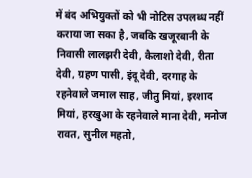में बंद अभियुक्तों को भी नोटिस उपलब्ध नहीं कराया जा सका है, जबकि खजूरबानी के निवासी लालझरी देवी, कैलाशो देवी, रीता देवी, ग्रहण पासी, इंदू देवी, दरगाह के रहनेवाले जमाल साह, जीतु मियां, इरशाद मियां, हरखुआ के रहनेवाले माना देवी, मनोज रावत, सुनील महतो,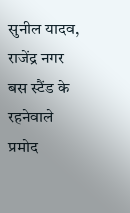सुनील यादव, राजेंद्र नगर बस स्टैंड के रहनेवाले प्रमोद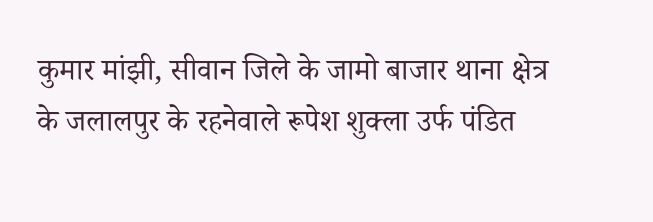कुमार मांझी, सीवान जिले के जामो बाजार थाना क्षेत्र के जलालपुर के रहनेवाले रूपेश शुक्ला उर्फ पंडित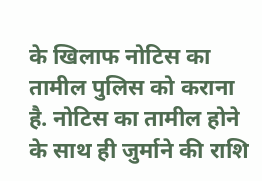के खिलाफ नोटिस का तामील पुलिस को कराना है. नोटिस का तामील होने के साथ ही जुर्माने की राशि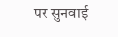पर सुनवाई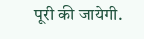पूरी की जायेगी.